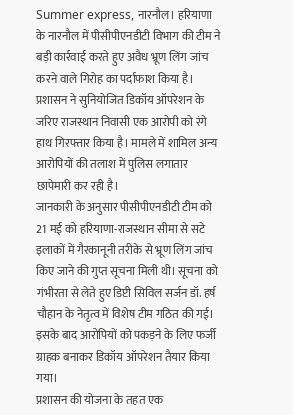Summer express, नारनौल। हरियाणा के नारनौल में पीसीपीएनडीटी विभाग की टीम ने बड़ी कार्रवाई करते हुए अवैध भ्रूण लिंग जांच करने वाले गिरोह का पर्दाफाश किया है। प्रशासन ने सुनियोजित डिकॉय ऑपरेशन के जरिए राजस्थान निवासी एक आरोपी को रंगे हाथ गिरफ्तार किया है। मामले में शामिल अन्य आरोपियों की तलाश में पुलिस लगातार छापेमारी कर रही है।
जानकारी के अनुसार पीसीपीएनडीटी टीम को 21 मई को हरियाणा-राजस्थान सीमा से सटे इलाकों में गैरकानूनी तरीके से भ्रूण लिंग जांच किए जाने की गुप्त सूचना मिली थी। सूचना को गंभीरता से लेते हुए डिप्टी सिविल सर्जन डॉ. हर्ष चौहान के नेतृत्व में विशेष टीम गठित की गई। इसके बाद आरोपियों को पकड़ने के लिए फर्जी ग्राहक बनाकर डिकॉय ऑपरेशन तैयार किया गया।
प्रशासन की योजना के तहत एक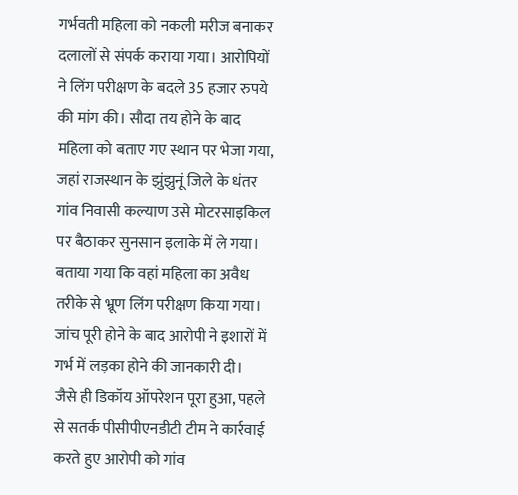गर्भवती महिला को नकली मरीज बनाकर दलालों से संपर्क कराया गया। आरोपियों ने लिंग परीक्षण के बदले 35 हजार रुपये की मांग की। सौदा तय होने के बाद महिला को बताए गए स्थान पर भेजा गया, जहां राजस्थान के झुंझुनूं जिले के धंतर गांव निवासी कल्याण उसे मोटरसाइकिल पर बैठाकर सुनसान इलाके में ले गया।
बताया गया कि वहां महिला का अवैध तरीके से भ्रूण लिंग परीक्षण किया गया। जांच पूरी होने के बाद आरोपी ने इशारों में गर्भ में लड़का होने की जानकारी दी।
जैसे ही डिकॉय ऑपरेशन पूरा हुआ, पहले से सतर्क पीसीपीएनडीटी टीम ने कार्रवाई करते हुए आरोपी को गांव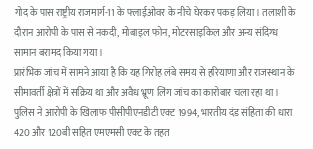गोद के पास राष्ट्रीय राजमार्ग-11 के फ्लाईओवर के नीचे घेरकर पकड़ लिया। तलाशी के दौरान आरोपी के पास से नकदी, मोबाइल फोन, मोटरसाइकिल और अन्य संदिग्ध सामान बरामद किया गया।
प्रारंभिक जांच में सामने आया है कि यह गिरोह लंबे समय से हरियाणा और राजस्थान के सीमावर्ती क्षेत्रों में सक्रिय था और अवैध भ्रूण लिंग जांच का कारोबार चला रहा था। पुलिस ने आरोपी के खिलाफ पीसीपीएनडीटी एक्ट 1994, भारतीय दंड संहिता की धारा 420 और 120बी सहित एमएमसी एक्ट के तहत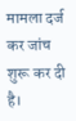मामला दर्ज कर जांच शुरू कर दी है।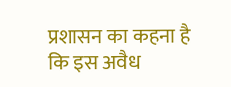प्रशासन का कहना है कि इस अवैध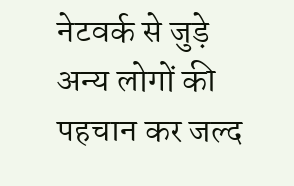नेटवर्क से जुड़े अन्य लोगों की पहचान कर जल्द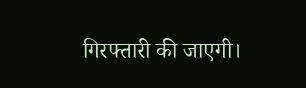गिरफ्तारी की जाएगी।